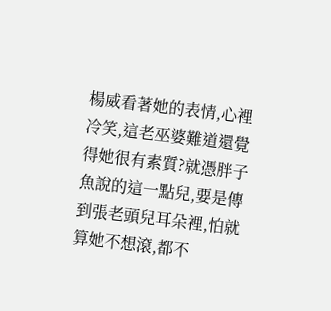楊威看著她的表情,心裡冷笑,這老巫婆難道還覺得她很有素質?就憑胖子魚說的這一點兒,要是傳到張老頭兒耳朵裡,怕就算她不想滾,都不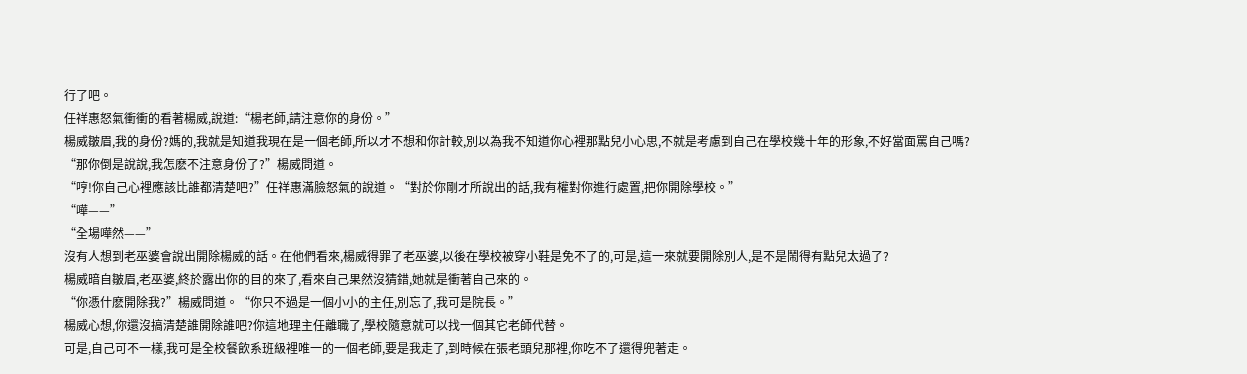行了吧。
任祥惠怒氣衝衝的看著楊威,說道:“楊老師,請注意你的身份。”
楊威皺眉,我的身份?媽的,我就是知道我現在是一個老師,所以才不想和你計較,別以為我不知道你心裡那點兒小心思,不就是考慮到自己在學校幾十年的形象,不好當面罵自己嗎?
“那你倒是說說,我怎麽不注意身份了?”楊威問道。
“哼!你自己心裡應該比誰都清楚吧?”任祥惠滿臉怒氣的說道。“對於你剛才所說出的話,我有權對你進行處置,把你開除學校。”
“嘩——”
“全場嘩然——”
沒有人想到老巫婆會說出開除楊威的話。在他們看來,楊威得罪了老巫婆,以後在學校被穿小鞋是免不了的,可是,這一來就要開除別人,是不是鬧得有點兒太過了?
楊威暗自皺眉,老巫婆,終於露出你的目的來了,看來自己果然沒猜錯,她就是衝著自己來的。
“你憑什麽開除我?”楊威問道。“你只不過是一個小小的主任,別忘了,我可是院長。”
楊威心想,你還沒搞清楚誰開除誰吧?你這地理主任離職了,學校隨意就可以找一個其它老師代替。
可是,自己可不一樣,我可是全校餐飲系班級裡唯一的一個老師,要是我走了,到時候在張老頭兒那裡,你吃不了還得兜著走。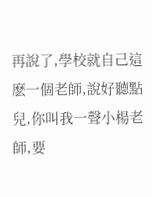再說了,學校就自己這麽一個老師,說好聽點兒,你叫我一聲小楊老師,要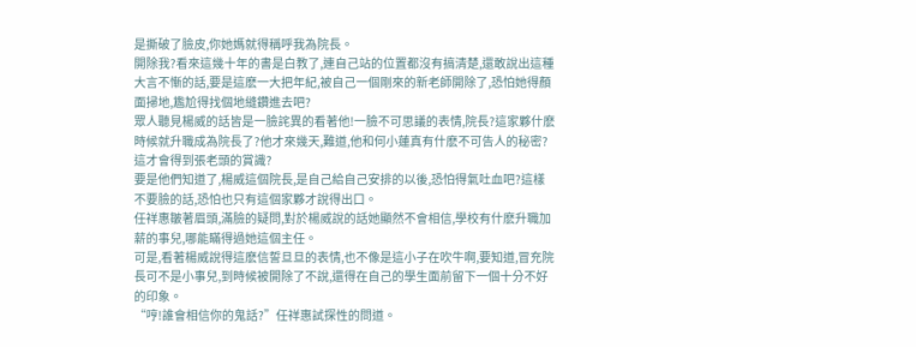是撕破了臉皮,你她媽就得稱呼我為院長。
開除我?看來這幾十年的書是白教了,連自己站的位置都沒有搞清楚,還敢說出這種大言不慚的話,要是這麽一大把年紀,被自己一個剛來的新老師開除了,恐怕她得顏面掃地,尷尬得找個地縫鑽進去吧?
眾人聽見楊威的話皆是一臉詫異的看著他!一臉不可思議的表情,院長?這家夥什麽時候就升職成為院長了?他才來幾天,難道,他和何小蓮真有什麽不可告人的秘密?這才會得到張老頭的賞識?
要是他們知道了,楊威這個院長,是自己給自己安排的以後,恐怕得氣吐血吧?這樣不要臉的話,恐怕也只有這個家夥才說得出口。
任祥惠皺著眉頭,滿臉的疑問,對於楊威說的話她顯然不會相信,學校有什麽升職加薪的事兒,哪能瞞得過她這個主任。
可是,看著楊威說得這麽信誓旦旦的表情,也不像是這小子在吹牛啊,要知道,冒充院長可不是小事兒,到時候被開除了不說,還得在自己的學生面前留下一個十分不好的印象。
“哼!誰會相信你的鬼話?”任祥惠試探性的問道。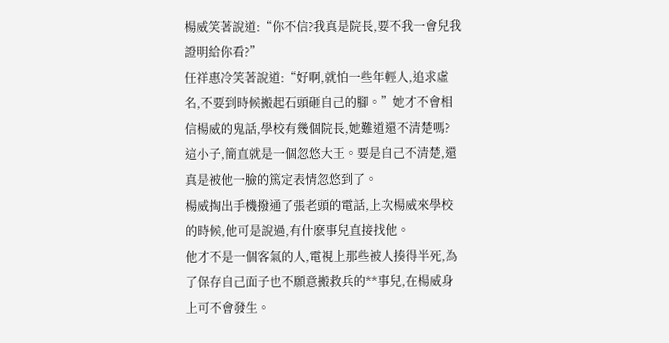楊威笑著說道:“你不信?我真是院長,要不我一會兒我證明給你看?”
任祥惠冷笑著說道:“好啊,就怕一些年輕人,追求虛名,不要到時候搬起石頭砸自己的腳。”她才不會相信楊威的鬼話,學校有幾個院長,她難道還不清楚嗎?
這小子,簡直就是一個忽悠大王。要是自己不清楚,還真是被他一臉的篤定表情忽悠到了。
楊威掏出手機撥通了張老頭的電話,上次楊威來學校的時候,他可是說過,有什麽事兒直接找他。
他才不是一個客氣的人,電視上那些被人揍得半死,為了保存自己面子也不願意搬救兵的**事兒,在楊威身上可不會發生。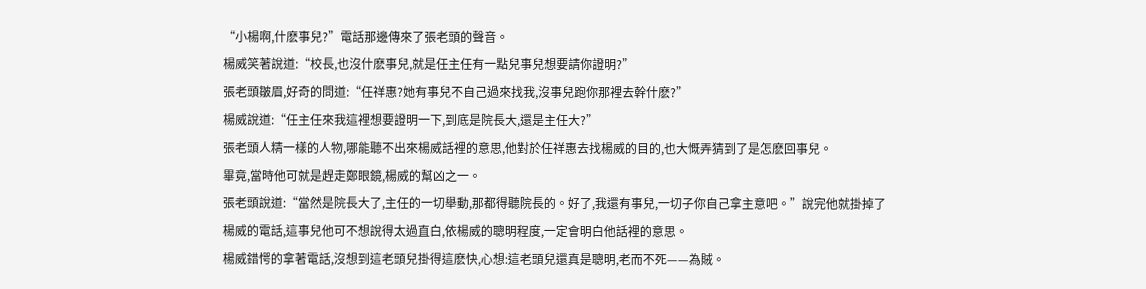“小楊啊,什麽事兒?”電話那邊傳來了張老頭的聲音。
楊威笑著說道:“校長,也沒什麽事兒,就是任主任有一點兒事兒想要請你證明?”
張老頭皺眉,好奇的問道:“任祥惠?她有事兒不自己過來找我,沒事兒跑你那裡去幹什麽?”
楊威說道:“任主任來我這裡想要證明一下,到底是院長大,還是主任大?”
張老頭人精一樣的人物,哪能聽不出來楊威話裡的意思,他對於任祥惠去找楊威的目的,也大慨弄猜到了是怎麽回事兒。
畢竟,當時他可就是趕走鄭眼鏡,楊威的幫凶之一。
張老頭說道:“當然是院長大了,主任的一切舉動,那都得聽院長的。好了,我還有事兒,一切子你自己拿主意吧。”說完他就掛掉了楊威的電話,這事兒他可不想說得太過直白,依楊威的聰明程度,一定會明白他話裡的意思。
楊威錯愕的拿著電話,沒想到這老頭兒掛得這麽快,心想:這老頭兒還真是聰明,老而不死——為賊。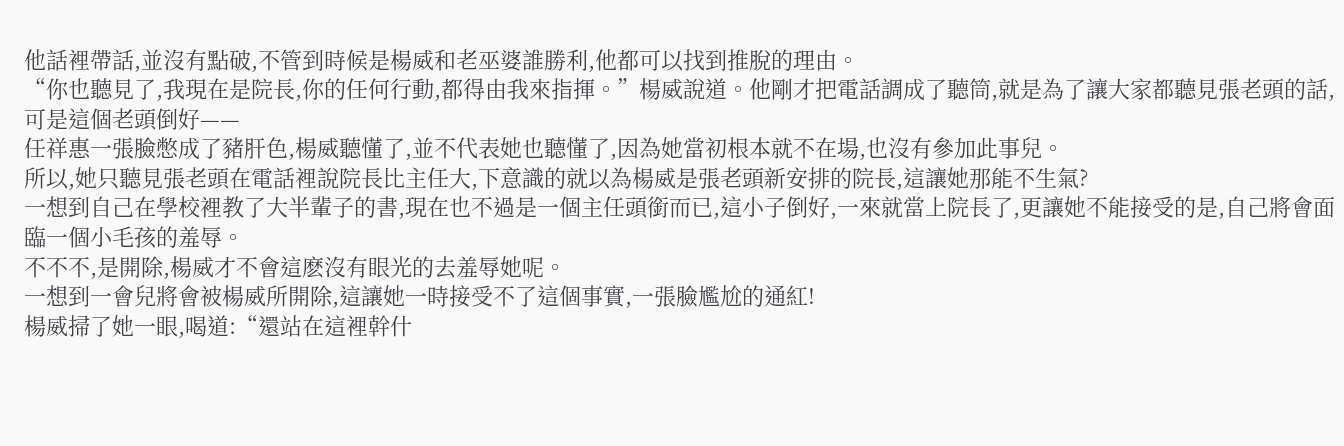他話裡帶話,並沒有點破,不管到時候是楊威和老巫婆誰勝利,他都可以找到推脫的理由。
“你也聽見了,我現在是院長,你的任何行動,都得由我來指揮。”楊威說道。他剛才把電話調成了聽筒,就是為了讓大家都聽見張老頭的話,可是這個老頭倒好——
任祥惠一張臉憋成了豬肝色,楊威聽懂了,並不代表她也聽懂了,因為她當初根本就不在場,也沒有參加此事兒。
所以,她只聽見張老頭在電話裡說院長比主任大,下意識的就以為楊威是張老頭新安排的院長,這讓她那能不生氣?
一想到自己在學校裡教了大半輩子的書,現在也不過是一個主任頭銜而已,這小子倒好,一來就當上院長了,更讓她不能接受的是,自己將會面臨一個小毛孩的羞辱。
不不不,是開除,楊威才不會這麽沒有眼光的去羞辱她呢。
一想到一會兒將會被楊威所開除,這讓她一時接受不了這個事實,一張臉尷尬的通紅!
楊威掃了她一眼,喝道:“還站在這裡幹什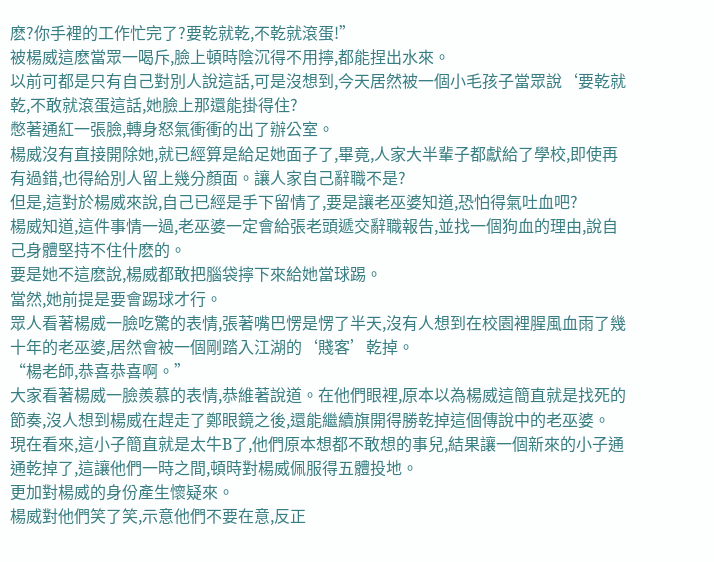麽?你手裡的工作忙完了?要乾就乾,不乾就滾蛋!”
被楊威這麽當眾一喝斥,臉上頓時陰沉得不用擰,都能捏出水來。
以前可都是只有自己對別人說這話,可是沒想到,今天居然被一個小毛孩子當眾說‘要乾就乾,不敢就滾蛋這話,她臉上那還能掛得住?
憋著通紅一張臉,轉身怒氣衝衝的出了辦公室。
楊威沒有直接開除她,就已經算是給足她面子了,畢竟,人家大半輩子都獻給了學校,即使再有過錯,也得給別人留上幾分顏面。讓人家自己辭職不是?
但是,這對於楊威來說,自己已經是手下留情了,要是讓老巫婆知道,恐怕得氣吐血吧?
楊威知道,這件事情一過,老巫婆一定會給張老頭遞交辭職報告,並找一個狗血的理由,說自己身體堅持不住什麽的。
要是她不這麽說,楊威都敢把腦袋擰下來給她當球踢。
當然,她前提是要會踢球才行。
眾人看著楊威一臉吃驚的表情,張著嘴巴愣是愣了半天,沒有人想到在校園裡腥風血雨了幾十年的老巫婆,居然會被一個剛踏入江湖的‘賤客’乾掉。
“楊老師,恭喜恭喜啊。”
大家看著楊威一臉羨慕的表情,恭維著說道。在他們眼裡,原本以為楊威這簡直就是找死的節奏,沒人想到楊威在趕走了鄭眼鏡之後,還能繼續旗開得勝乾掉這個傳說中的老巫婆。
現在看來,這小子簡直就是太牛B了,他們原本想都不敢想的事兒,結果讓一個新來的小子通通乾掉了,這讓他們一時之間,頓時對楊威佩服得五體投地。
更加對楊威的身份產生懷疑來。
楊威對他們笑了笑,示意他們不要在意,反正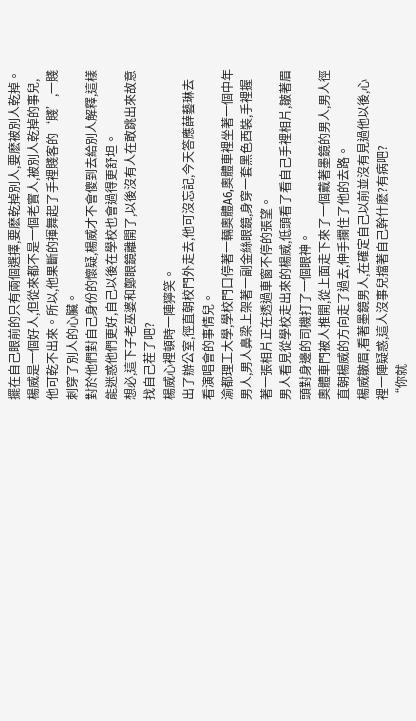擺在自己眼前的只有兩個選擇,要麽乾掉別人,要麽被別人乾掉。
楊威是一個好人,但從來都不是一個老實人,被別人乾掉的事兒,他可乾不出來。所以,他果斷的揮舞起了手裡賤客的‘賤’,一賤刺穿了別人的心臟。
對於他們對自己身份的懷疑,楊威才不會傻到去給別人解釋,這樣能迷惑他們更好,自己以後在學校也會過得更舒坦。
想必,這下子老巫婆和鄭眼鏡離開了,以後沒有人在敢跳出來故意找自己茬了吧?
楊威心裡頓時一陣獰笑。
出了辦公室,徑直朝校門外走去,他可沒忘記,今天答應薛藝琳去看演唱會的事情兒。
渝都理工大學,學校門口停著一輛奧體A6,奧體車裡坐著一個中年男人,男人鼻梁上架著一副金絲眼鏡,身穿一套黑色西裝,手裡握著一張相片正在透過車窗不停的張望。
男人看見從學校走出來的楊威,低頭看了看自己手裡相片,皺著眉頭對身邊的司機打了一個眼神。
奧體車門被人推開,從上面走下來了一個戴著墨鏡的男人,男人徑直朝楊威的方向走了過去,伸手攔住了他的去路。
楊威皺眉,看著墨鏡男人,在確定自己以前並沒有見過他以後,心裡一陣疑惑,這人沒事兒擋著自己幹什麽?有病吧?
“你就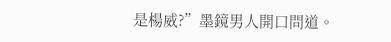是楊威?”墨鏡男人開口問道。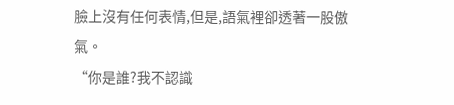臉上沒有任何表情,但是,語氣裡卻透著一股傲氣。
“你是誰?我不認識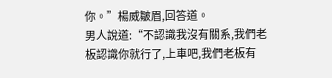你。”楊威皺眉,回答道。
男人說道:“不認識我沒有關系,我們老板認識你就行了,上車吧,我們老板有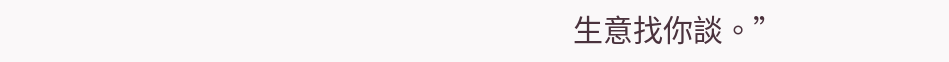生意找你談。”